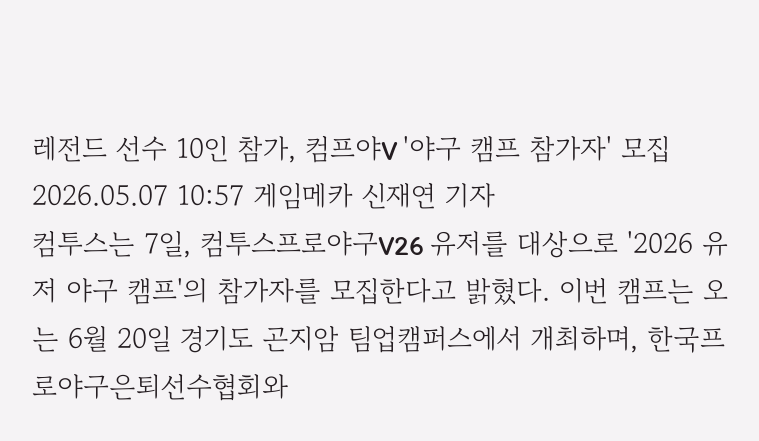레전드 선수 10인 참가, 컴프야V '야구 캠프 참가자' 모집
2026.05.07 10:57 게임메카 신재연 기자
컴투스는 7일, 컴투스프로야구V26 유저를 대상으로 '2026 유저 야구 캠프'의 참가자를 모집한다고 밝혔다. 이번 캠프는 오는 6월 20일 경기도 곤지암 팀업캠퍼스에서 개최하며, 한국프로야구은퇴선수협회와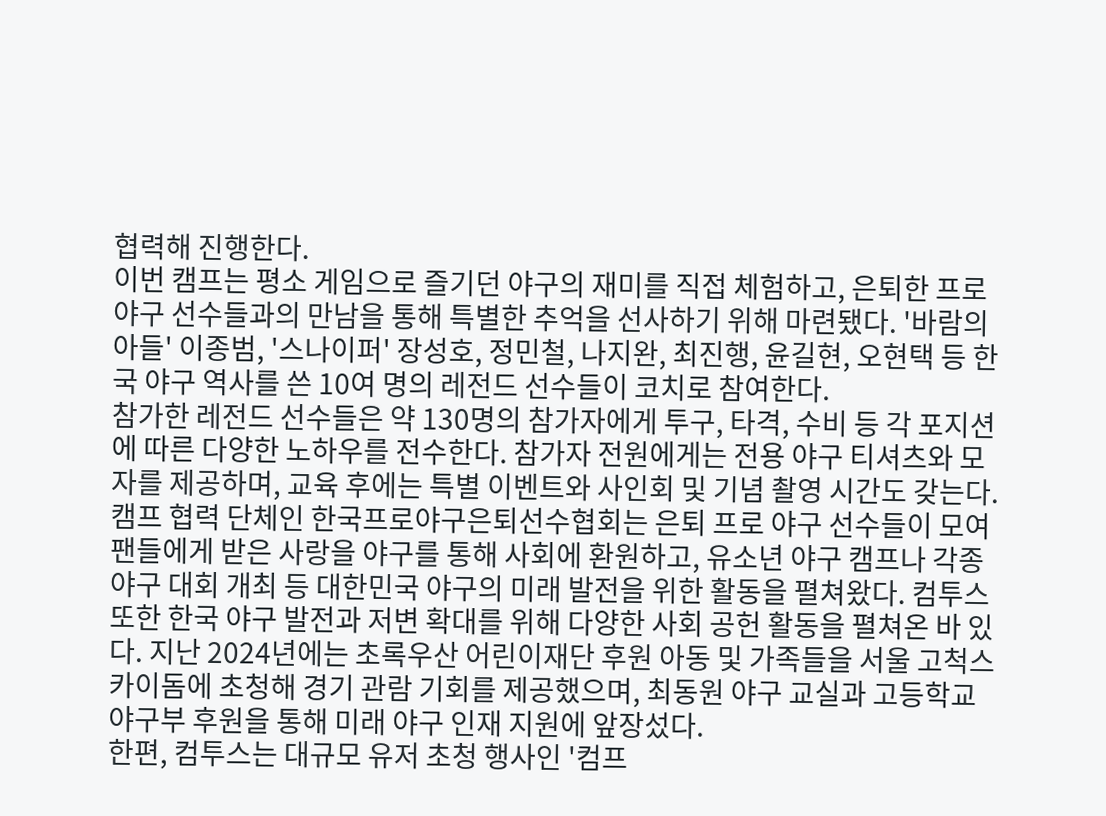협력해 진행한다.
이번 캠프는 평소 게임으로 즐기던 야구의 재미를 직접 체험하고, 은퇴한 프로 야구 선수들과의 만남을 통해 특별한 추억을 선사하기 위해 마련됐다. '바람의 아들' 이종범, '스나이퍼' 장성호, 정민철, 나지완, 최진행, 윤길현, 오현택 등 한국 야구 역사를 쓴 10여 명의 레전드 선수들이 코치로 참여한다.
참가한 레전드 선수들은 약 130명의 참가자에게 투구, 타격, 수비 등 각 포지션에 따른 다양한 노하우를 전수한다. 참가자 전원에게는 전용 야구 티셔츠와 모자를 제공하며, 교육 후에는 특별 이벤트와 사인회 및 기념 촬영 시간도 갖는다.
캠프 협력 단체인 한국프로야구은퇴선수협회는 은퇴 프로 야구 선수들이 모여 팬들에게 받은 사랑을 야구를 통해 사회에 환원하고, 유소년 야구 캠프나 각종 야구 대회 개최 등 대한민국 야구의 미래 발전을 위한 활동을 펼쳐왔다. 컴투스 또한 한국 야구 발전과 저변 확대를 위해 다양한 사회 공헌 활동을 펼쳐온 바 있다. 지난 2024년에는 초록우산 어린이재단 후원 아동 및 가족들을 서울 고척스카이돔에 초청해 경기 관람 기회를 제공했으며, 최동원 야구 교실과 고등학교 야구부 후원을 통해 미래 야구 인재 지원에 앞장섰다.
한편, 컴투스는 대규모 유저 초청 행사인 '컴프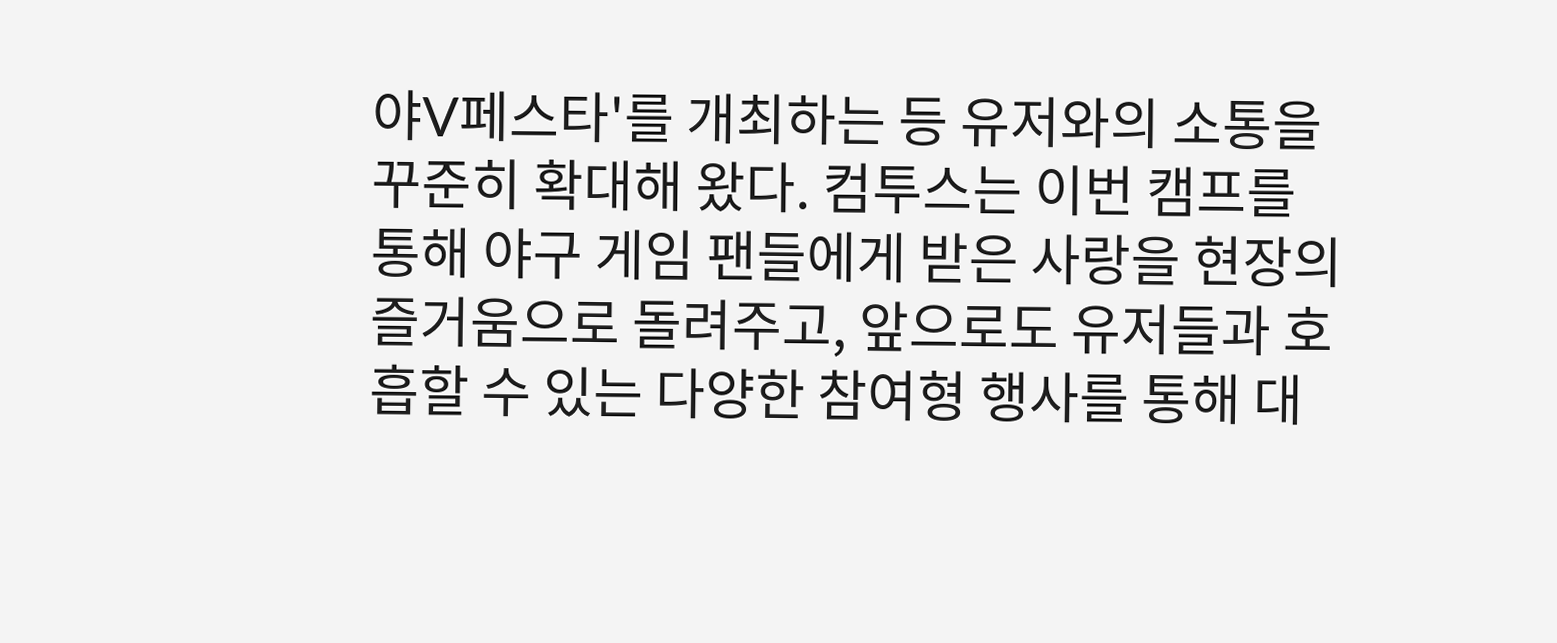야V페스타'를 개최하는 등 유저와의 소통을 꾸준히 확대해 왔다. 컴투스는 이번 캠프를 통해 야구 게임 팬들에게 받은 사랑을 현장의 즐거움으로 돌려주고, 앞으로도 유저들과 호흡할 수 있는 다양한 참여형 행사를 통해 대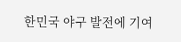한민국 야구 발전에 기여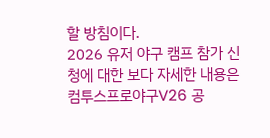할 방침이다.
2026 유저 야구 캠프 참가 신청에 대한 보다 자세한 내용은 컴투스프로야구V26 공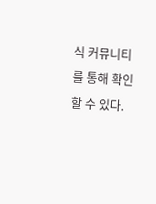식 커뮤니티를 통해 확인할 수 있다.